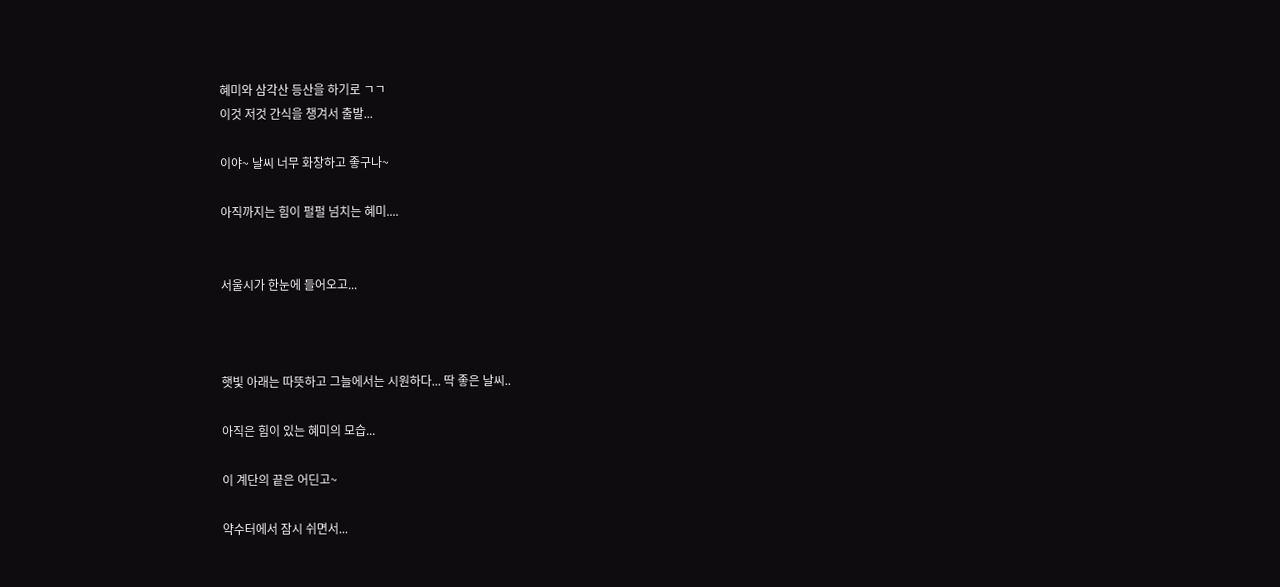혜미와 삼각산 등산을 하기로 ㄱㄱ
이것 저것 간식을 챙겨서 출발...

이야~ 날씨 너무 화창하고 좋구나~

아직까지는 힘이 펄펄 넘치는 혜미....


서울시가 한눈에 들어오고...



햇빛 아래는 따뜻하고 그늘에서는 시원하다... 딱 좋은 날씨..

아직은 힘이 있는 혜미의 모습...

이 계단의 끝은 어딘고~

약수터에서 잠시 쉬면서...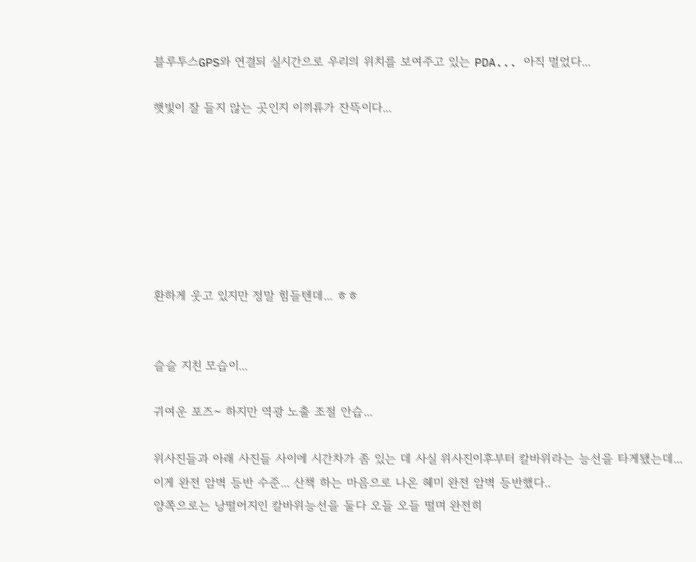블루투스GPS와 연결되 실시간으로 우리의 위치를 보여주고 있는 PDA... 아직 멀었다...

햇빛이 잘 들지 않는 곳인지 이끼류가 잔뜩이다...







환하게 웃고 있지만 정말 힘들텐데... ㅎㅎ


슬슬 지친 모습이...

귀여운 포즈~ 하지만 역광 노출 조절 안습...

위사진들과 아래 사진들 사이에 시간차가 좀 있는 데 사실 위사진이후부터 칼바위라는 능선을 타게됐는데...
이게 완전 암벽 등반 수준... 산책 하는 마음으로 나온 혜미 완전 암벽 등반했다..
양쪽으로는 낭떨어지인 칼바위능선을 둘다 오들 오들 떨며 완전히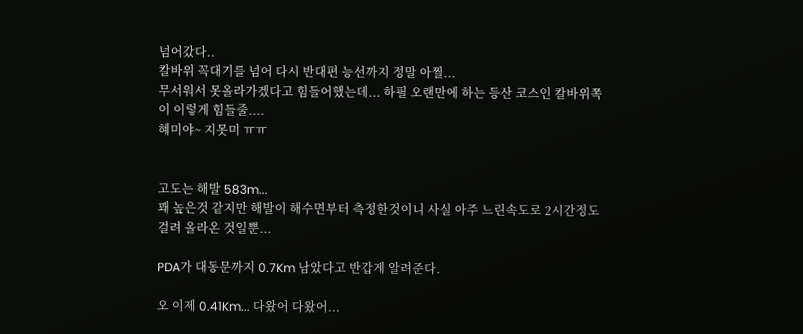넘어갔다..
칼바위 꼭대기를 넘어 다시 반대편 능선까지 정말 아찔...
무서워서 못올라가겠다고 힘들어했는데... 하필 오랜만에 하는 등산 코스인 칼바위쪽이 이렇게 힘들줄....
혜미야~ 지못미 ㅠㅠ


고도는 해발 583m...
꽤 높은것 같지만 해발이 해수면부터 측정한것이니 사실 아주 느린속도로 2시간정도 걸려 올라온 것일뿐...

PDA가 대동문까지 0.7Km 남았다고 반갑게 알려준다.

오 이제 0.41Km... 다왔어 다왔어...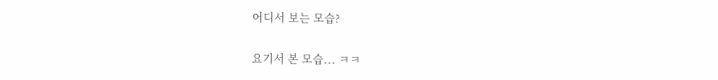어디서 보는 모습?

요기서 본 모습... ㅋㅋ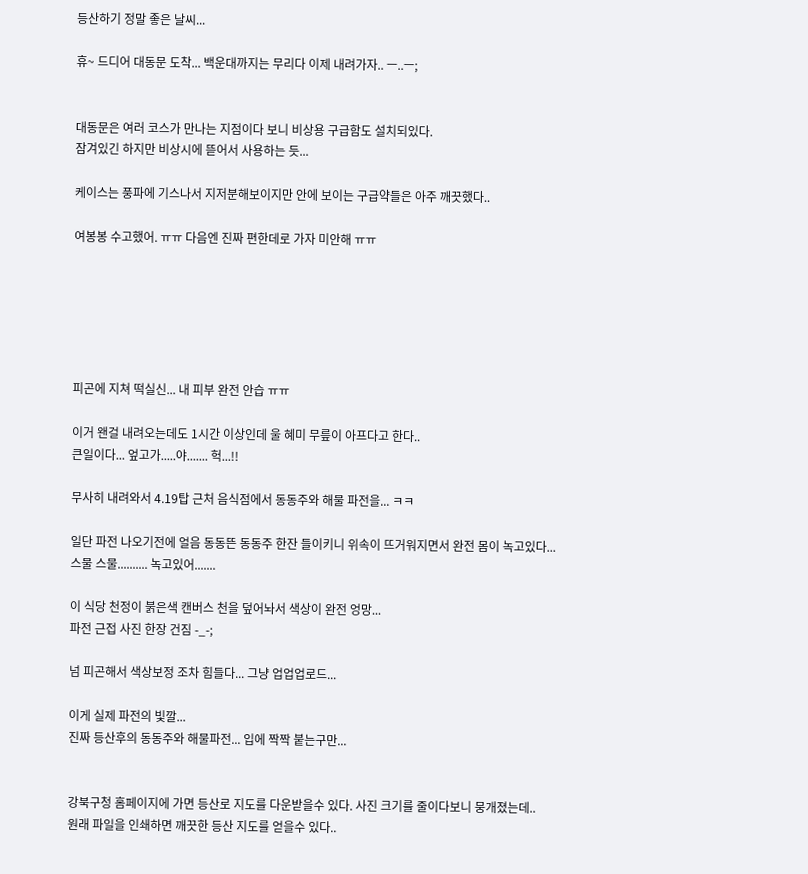등산하기 정말 좋은 날씨...

휴~ 드디어 대동문 도착... 백운대까지는 무리다 이제 내려가자.. ㅡ..ㅡ;


대동문은 여러 코스가 만나는 지점이다 보니 비상용 구급함도 설치되있다.
잠겨있긴 하지만 비상시에 뜯어서 사용하는 듯...

케이스는 풍파에 기스나서 지저분해보이지만 안에 보이는 구급약들은 아주 깨끗했다..

여봉봉 수고했어. ㅠㅠ 다음엔 진짜 편한데로 가자 미안해 ㅠㅠ






피곤에 지쳐 떡실신... 내 피부 완전 안습 ㅠㅠ

이거 왠걸 내려오는데도 1시간 이상인데 울 혜미 무릎이 아프다고 한다..
큰일이다... 엎고가.....야....... 헉...!!

무사히 내려와서 4.19탑 근처 음식점에서 동동주와 해물 파전을... ㅋㅋ

일단 파전 나오기전에 얼음 동동뜬 동동주 한잔 들이키니 위속이 뜨거워지면서 완전 몸이 녹고있다...
스물 스물.......... 녹고있어.......

이 식당 천정이 붉은색 캔버스 천을 덮어놔서 색상이 완전 엉망...
파전 근접 사진 한장 건짐 -_-;

넘 피곤해서 색상보정 조차 힘들다... 그냥 업업업로드...

이게 실제 파전의 빛깔...
진짜 등산후의 동동주와 해물파전... 입에 짝짝 붙는구만...


강북구청 홈페이지에 가면 등산로 지도를 다운받을수 있다. 사진 크기를 줄이다보니 뭉개졌는데..
원래 파일을 인쇄하면 깨끗한 등산 지도를 얻을수 있다..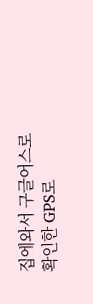집에와서 구글어스로 확인한 GPS로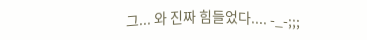그... 와 진짜 힘들었다.... -_-;;;